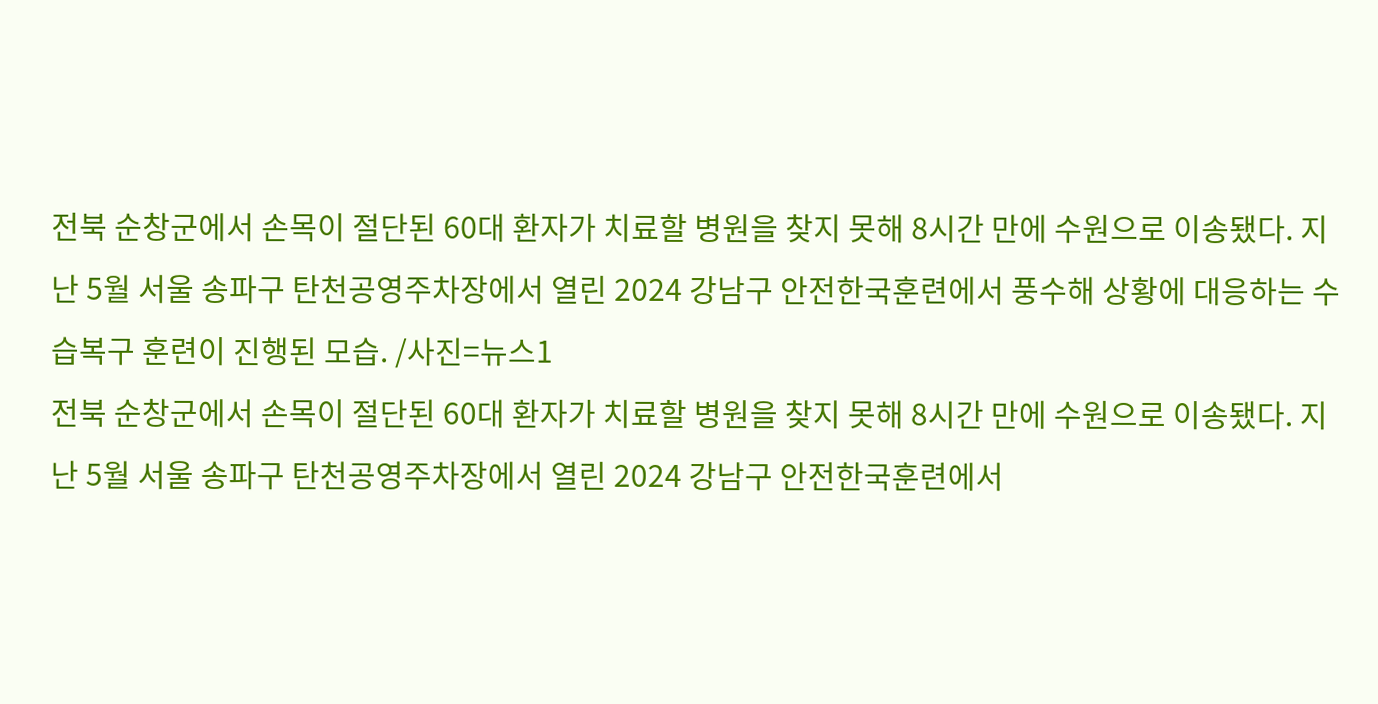전북 순창군에서 손목이 절단된 60대 환자가 치료할 병원을 찾지 못해 8시간 만에 수원으로 이송됐다. 지난 5월 서울 송파구 탄천공영주차장에서 열린 2024 강남구 안전한국훈련에서 풍수해 상황에 대응하는 수습복구 훈련이 진행된 모습. /사진=뉴스1
전북 순창군에서 손목이 절단된 60대 환자가 치료할 병원을 찾지 못해 8시간 만에 수원으로 이송됐다. 지난 5월 서울 송파구 탄천공영주차장에서 열린 2024 강남구 안전한국훈련에서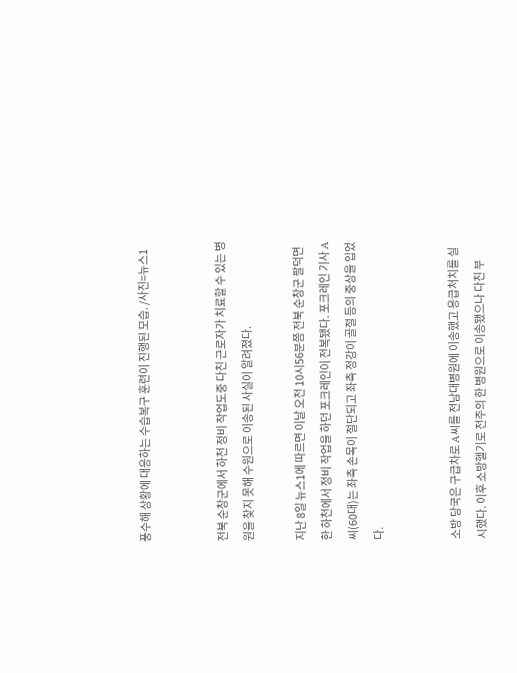풍수해 상황에 대응하는 수습복구 훈련이 진행된 모습. /사진=뉴스1


전북 순창군에서 하천 정비 작업도중 다친 근로자가 치료할 수 있는 병원을 찾지 못해 수원으로 이송된 사실이 알려졌다.

지난 8일 뉴스1에 따르면 이날 오전 10시56분쯤 전북 순창군 팔덕면 한 하천에서 정비 작업을 하던 포크레인이 전복됐다. 포크레인 기사 A씨(60대)는 좌측 손목이 절단되고 좌측 정강이 골절 등의 중상을 입었다.


소방 당국은 구급차로 A씨를 전남대병원에 이송했고 응급처치를 실시했다. 이후 소방헬기로 전주의 한 병원으로 이송됐으나 다친 부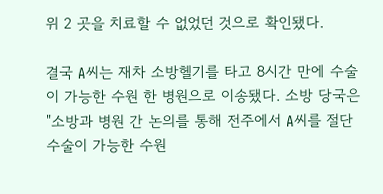위 2 곳을 치료할 수 없었던 것으로 확인됐다.

결국 A씨는 재차 소방헬기를 타고 8시간 만에 수술이 가능한 수원 한 병원으로 이송됐다. 소방 당국은 "소방과 병원 간 논의를 통해 전주에서 A씨를 절단 수술이 가능한 수원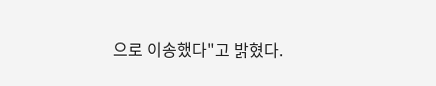으로 이송했다"고 밝혔다.